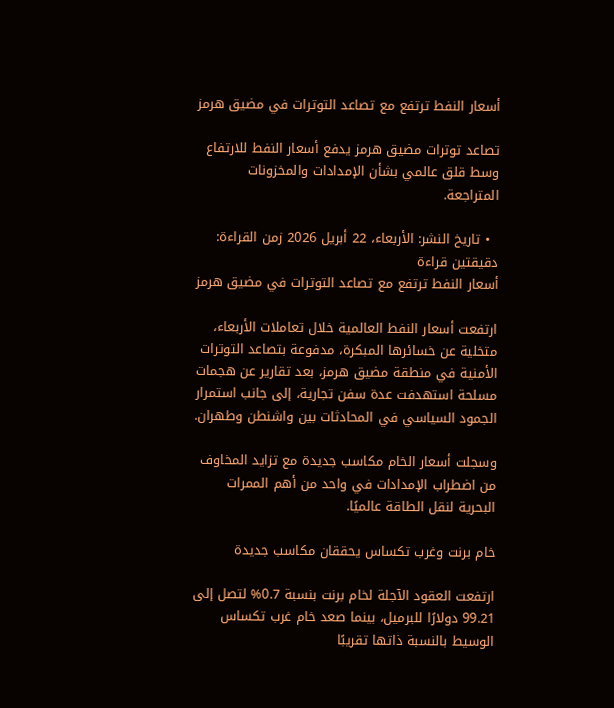أسعار النفط ترتفع مع تصاعد التوترات في مضيق هرمز

تصاعد توترات مضيق هرمز يدفع أسعار النفط للارتفاع وسط قلق عالمي بشأن الإمدادات والمخزونات المتراجعة.

  • تاريخ النشر: الأربعاء، 22 أبريل 2026 زمن القراءة: دقيقتين قراءة
أسعار النفط ترتفع مع تصاعد التوترات في مضيق هرمز

ارتفعت أسعار النفط العالمية خلال تعاملات الأربعاء، متخلية عن خسائرها المبكرة، مدفوعة بتصاعد التوترات الأمنية في منطقة مضيق هرمز، بعد تقارير عن هجمات مسلحة استهدفت عدة سفن تجارية، إلى جانب استمرار الجمود السياسي في المحادثات بين واشنطن وطهران.

وسجلت أسعار الخام مكاسب جديدة مع تزايد المخاوف من اضطراب الإمدادات في واحد من أهم الممرات البحرية لنقل الطاقة عالميًا.

خام برنت وغرب تكساس يحققان مكاسب جديدة

ارتفعت العقود الآجلة لخام برنت بنسبة 0.7% لتصل إلى 99.21 دولارًا للبرميل، بينما صعد خام غرب تكساس الوسيط بالنسبة ذاتها تقريبًا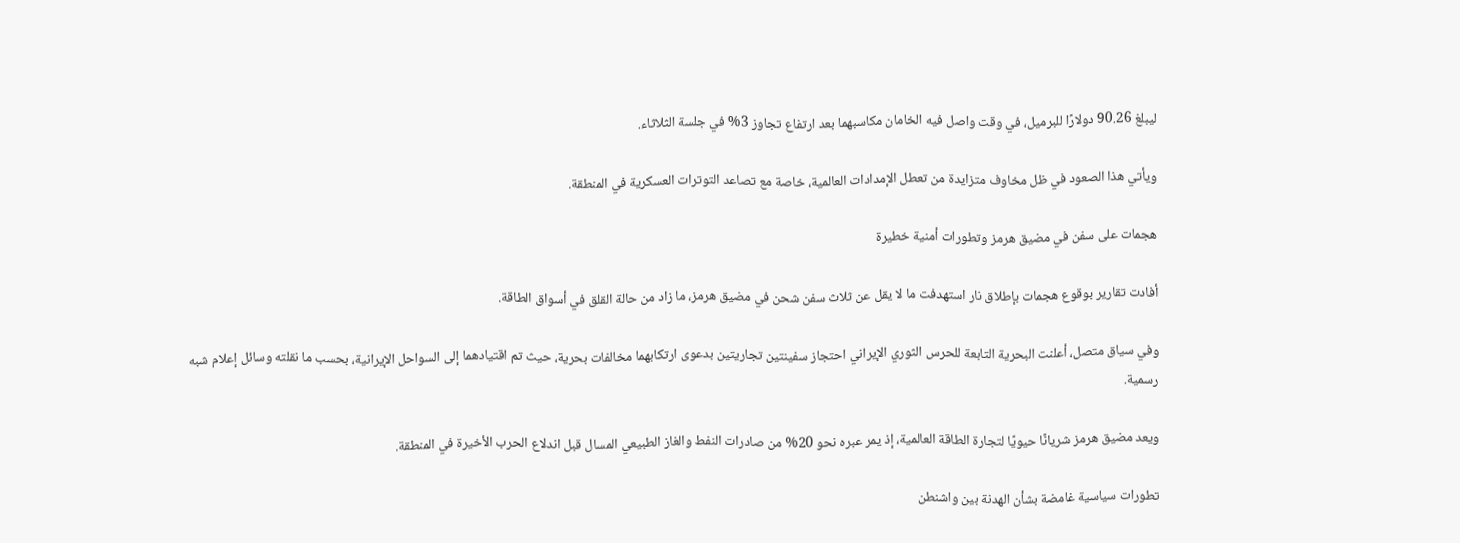ليبلغ 90.26 دولارًا للبرميل، في وقت واصل فيه الخامان مكاسبهما بعد ارتفاع تجاوز 3% في جلسة الثلاثاء.

ويأتي هذا الصعود في ظل مخاوف متزايدة من تعطل الإمدادات العالمية، خاصة مع تصاعد التوترات العسكرية في المنطقة.

هجمات على سفن في مضيق هرمز وتطورات أمنية خطيرة

أفادت تقارير بوقوع هجمات بإطلاق نار استهدفت ما لا يقل عن ثلاث سفن شحن في مضيق هرمز، ما زاد من حالة القلق في أسواق الطاقة.

وفي سياق متصل، أعلنت البحرية التابعة للحرس الثوري الإيراني احتجاز سفينتين تجاريتين بدعوى ارتكابهما مخالفات بحرية، حيث تم اقتيادهما إلى السواحل الإيرانية، بحسب ما نقلته وسائل إعلام شبه رسمية.

ويعد مضيق هرمز شريانًا حيويًا لتجارة الطاقة العالمية، إذ يمر عبره نحو 20% من صادرات النفط والغاز الطبيعي المسال قبل اندلاع الحرب الأخيرة في المنطقة.

تطورات سياسية غامضة بشأن الهدنة بين واشنطن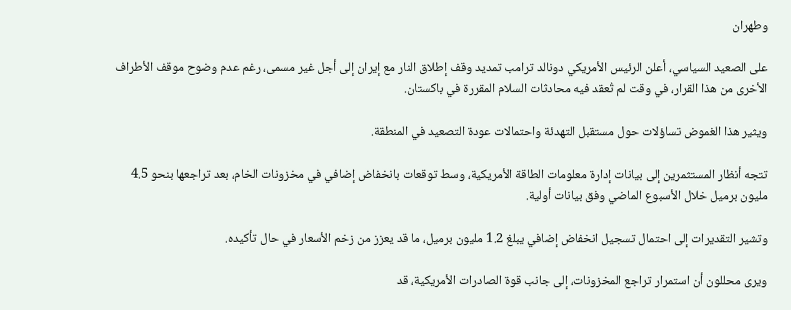وطهران

على الصعيد السياسي، أعلن الرئيس الأمريكي دونالد ترامب تمديد وقف إطلاق النار مع إيران إلى أجل غير مسمى، رغم عدم وضوح موقف الأطراف الأخرى من هذا القرار، في وقت لم تُعقد فيه محادثات السلام المقررة في باكستان.

ويثير هذا الغموض تساؤلات حول مستقبل التهدئة واحتمالات عودة التصعيد في المنطقة.

تتجه أنظار المستثمرين إلى بيانات إدارة معلومات الطاقة الأمريكية، وسط توقعات بانخفاض إضافي في مخزونات الخام، بعد تراجعها بنحو 4.5 مليون برميل خلال الأسبوع الماضي وفق بيانات أولية.

وتشير التقديرات إلى احتمال تسجيل انخفاض إضافي يبلغ 1.2 مليون برميل، ما قد يعزز من زخم الأسعار في حال تأكيده.

ويرى محللون أن استمرار تراجع المخزونات، إلى جانب قوة الصادرات الأمريكية، قد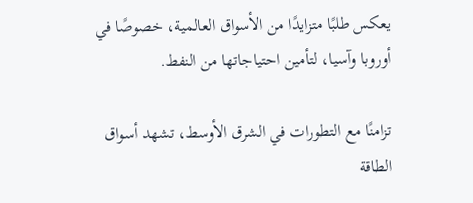يعكس طلبًا متزايدًا من الأسواق العالمية، خصوصًا في أوروبا وآسيا، لتأمين احتياجاتها من النفط.

تزامنًا مع التطورات في الشرق الأوسط، تشهد أسواق الطاقة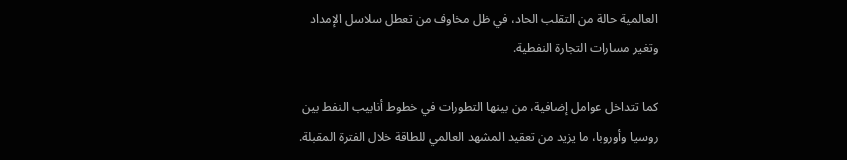العالمية حالة من التقلب الحاد، في ظل مخاوف من تعطل سلاسل الإمداد وتغير مسارات التجارة النفطية.

كما تتداخل عوامل إضافية، من بينها التطورات في خطوط أنابيب النفط بين روسيا وأوروبا، ما يزيد من تعقيد المشهد العالمي للطاقة خلال الفترة المقبلة.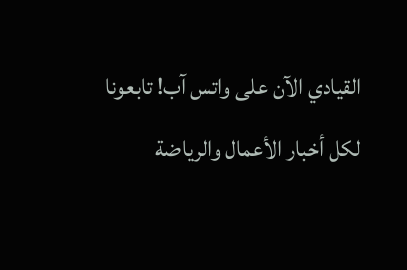القيادي الآن على واتس آب! تابعونا لكل أخبار الأعمال والرياضة